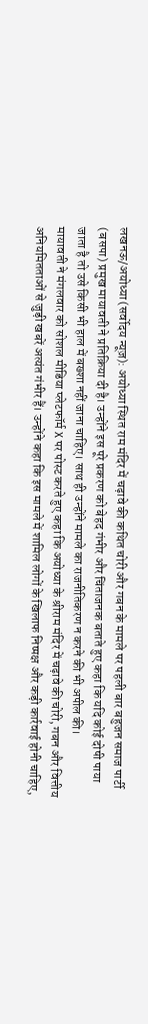लखनऊ/अयोध्या(सर्वोदय न्यूज़): अयोध्या स्थित राम मंदिर में चढ़ावे की कथित चोरी और गबन के मामले पर पहली बार बहुजन समाज पार्टी (बसपा) प्रमुख मायावती ने प्रतिक्रिया दी है। उन्होंने इस पूरे प्रकरण को बेहद गंभीर और चिंताजनक बताते हुए कहा कि यदि कोई दोषी पाया जाता है तो उसे किसी भी हाल में बख्शा नहीं जाना चाहिए। साथ ही उन्होंने मामले का राजनीतिकरण न करने की भी अपील की।
मायावती ने मंगलवार को सोशल मीडिया प्लेटफॉर्म X पर पोस्ट करते हुए कहा कि अयोध्या के श्रीराम मंदिर में चढ़ावे की चोरी, गबन और वित्तीय अनियमितताओं से जुड़ी खबरें अत्यंत गंभीर हैं। उन्होंने कहा कि इस मामले में शामिल लोगों के खिलाफ निष्पक्ष और कड़ी कार्रवाई होनी चाहिए,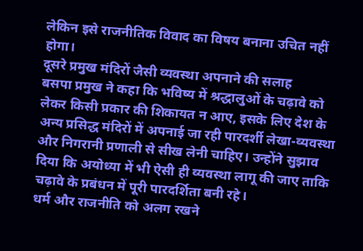लेकिन इसे राजनीतिक विवाद का विषय बनाना उचित नहीं होगा।
दूसरे प्रमुख मंदिरों जैसी व्यवस्था अपनाने की सलाह
बसपा प्रमुख ने कहा कि भविष्य में श्रद्धालुओं के चढ़ावे को लेकर किसी प्रकार की शिकायत न आए, इसके लिए देश के अन्य प्रसिद्ध मंदिरों में अपनाई जा रही पारदर्शी लेखा-व्यवस्था और निगरानी प्रणाली से सीख लेनी चाहिए। उन्होंने सुझाव दिया कि अयोध्या में भी ऐसी ही व्यवस्था लागू की जाए ताकि चढ़ावे के प्रबंधन में पूरी पारदर्शिता बनी रहे।
धर्म और राजनीति को अलग रखने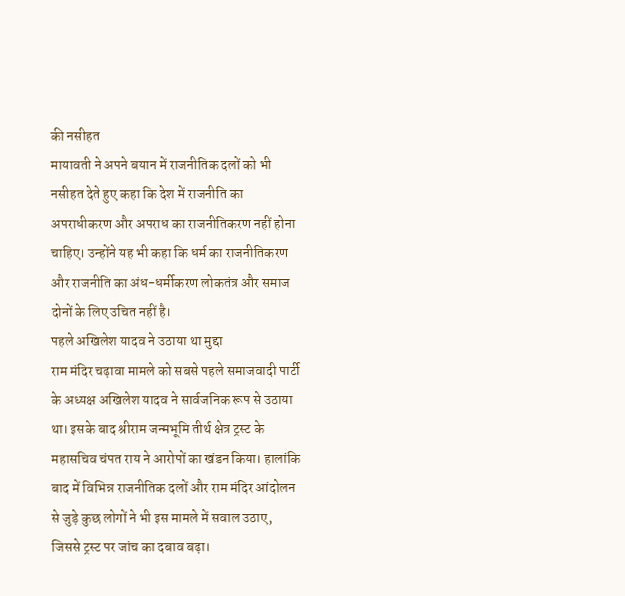की नसीहत
मायावती ने अपने बयान में राजनीतिक दलों को भी नसीहत देते हुए कहा कि देश में राजनीति का अपराधीकरण और अपराध का राजनीतिकरण नहीं होना चाहिए। उन्होंने यह भी कहा कि धर्म का राजनीतिकरण और राजनीति का अंध-धर्मीकरण लोकतंत्र और समाज दोनों के लिए उचित नहीं है।
पहले अखिलेश यादव ने उठाया था मुद्दा
राम मंदिर चढ़ावा मामले को सबसे पहले समाजवादी पार्टी के अध्यक्ष अखिलेश यादव ने सार्वजनिक रूप से उठाया था। इसके बाद श्रीराम जन्मभूमि तीर्थ क्षेत्र ट्रस्ट के महासचिव चंपत राय ने आरोपों का खंडन किया। हालांकि बाद में विभिन्न राजनीतिक दलों और राम मंदिर आंदोलन से जुड़े कुछ लोगों ने भी इस मामले में सवाल उठाए, जिससे ट्रस्ट पर जांच का दबाव बढ़ा।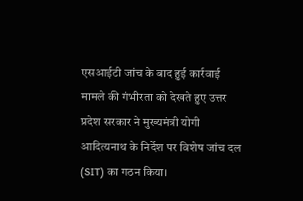एसआईटी जांच के बाद हुई कार्रवाई
मामले की गंभीरता को देखते हुए उत्तर प्रदेश सरकार ने मुख्यमंत्री योगी आदित्यनाथ के निर्देश पर विशेष जांच दल (SIT) का गठन किया।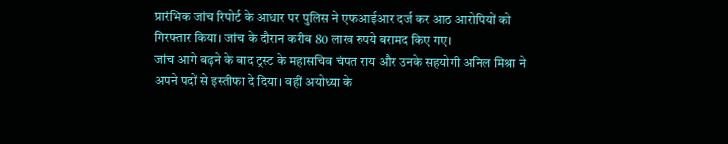प्रारंभिक जांच रिपोर्ट के आधार पर पुलिस ने एफआईआर दर्ज कर आठ आरोपियों को गिरफ्तार किया। जांच के दौरान करीब 80 लाख रुपये बरामद किए गए।
जांच आगे बढ़ने के बाद ट्रस्ट के महासचिव चंपत राय और उनके सहयोगी अनिल मिश्रा ने अपने पदों से इस्तीफा दे दिया। वहीं अयोध्या के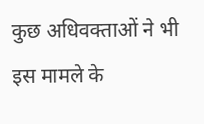कुछ अधिवक्ताओं ने भी इस मामले के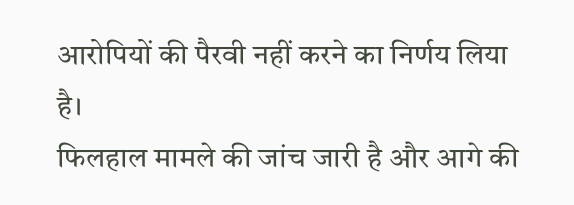आरोपियों की पैरवी नहीं करने का निर्णय लिया है।
फिलहाल मामले की जांच जारी है और आगे की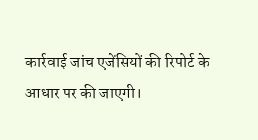कार्रवाई जांच एजेंसियों की रिपोर्ट के आधार पर की जाएगी।